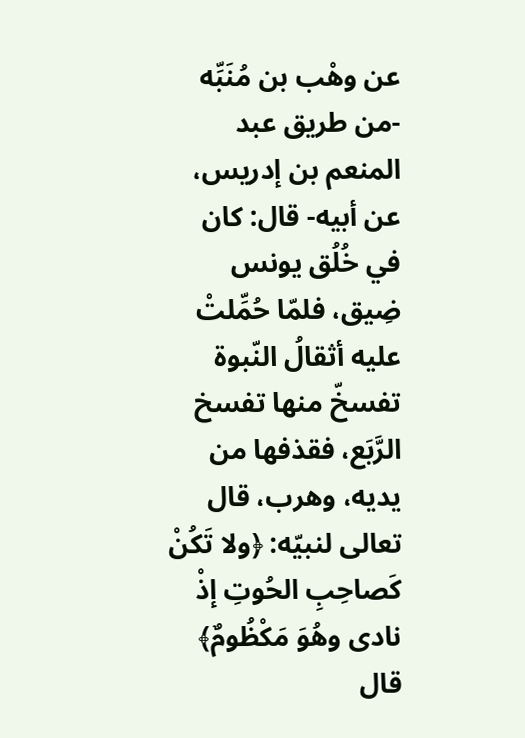عن وهْب بن مُنَبِّه -من طريق عبد المنعم بن إدريس، عن أبيه- قال: كان في خُلُق يونس ضِيق، فلمّا حُمِّلتْ عليه أثقالُ النّبوة تفسخّ منها تفسخ الرَّبَع، فقذفها من يديه، وهرب، قال تعالى لنبيّه: ﴿ولا تَكُنْ كَصاحِبِ الحُوتِ إذْ نادى وهُوَ مَكْظُومٌ﴾
قال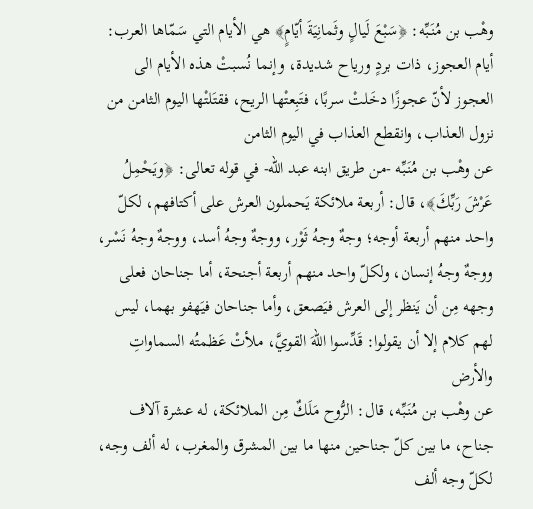وهْب بن مُنَبِّه: ﴿سَبْعَ لَيالٍ وثَمانِيَةَ أيّامٍ﴾ هي الأيام التي سَمّاها العرب: أيام العجوز، ذات بردٍ ورياح شديدة، وإنما نُسبتْ هذه الأيام الى العجوز لأنّ عجوزًا دخَلتْ سربًا، فتَبِعتْها الريح، فقتَلتْها اليوم الثامن من نزول العذاب، وانقطع العذاب في اليوم الثامن
عن وهْب بن مُنَبِّه -من طريق ابنه عبد الله- في قوله تعالى: ﴿ويَحْمِلُ عَرْشَ رَبِّكَ﴾، قال: أربعة ملائكة يَحملون العرش على أكتافهم، لكلّ واحد منهم أربعة أوجه؛ وجهٌ وجهُ ثَوْر، ووجهٌ وجهُ أسد، ووجهٌ وجهُ نَسْر، ووجهٌ وجهُ إنسان، ولكلّ واحد منهم أربعة أجنحة، أما جناحان فعلى وجهه مِن أن يَنظر إلى العرش فيَصعق، وأما جناحان فيَهفو بهما، ليس لهم كلام إلا أن يقولوا: قَدِّسوا اللهَ القويَّ، ملأتْ عَظمتُه السماواتِ والأرض
عن وهْب بن مُنَبِّه، قال: الرُّوح مَلَكٌ مِن الملائكة، له عشرة آلاف جناح، ما بين كلّ جناحين منها ما بين المشرق والمغرب، له ألف وجه، لكلّ وجه ألف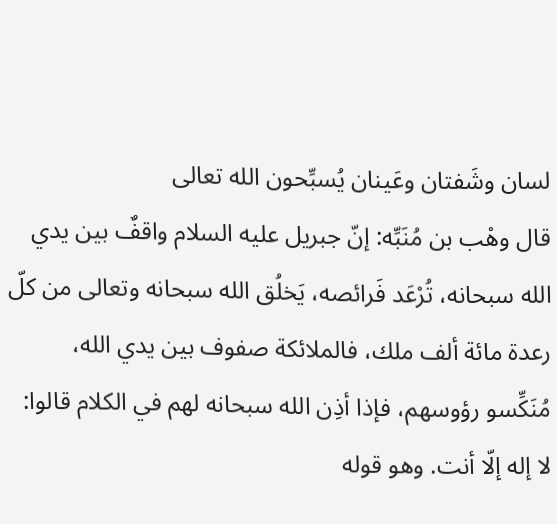لسان وشَفتان وعَينان يُسبِّحون الله تعالى
قال وهْب بن مُنَبِّه: إنّ جبريل عليه السلام واقفٌ بين يدي الله سبحانه، تُرْعَد فَرائصه، يَخلُق الله سبحانه وتعالى من كلّ رعدة مائة ألف ملك، فالملائكة صفوف بين يدي الله، مُنَكِّسو رؤوسهم، فإذا أذِن الله سبحانه لهم في الكلام قالوا: لا إله إلّا أنت. وهو قوله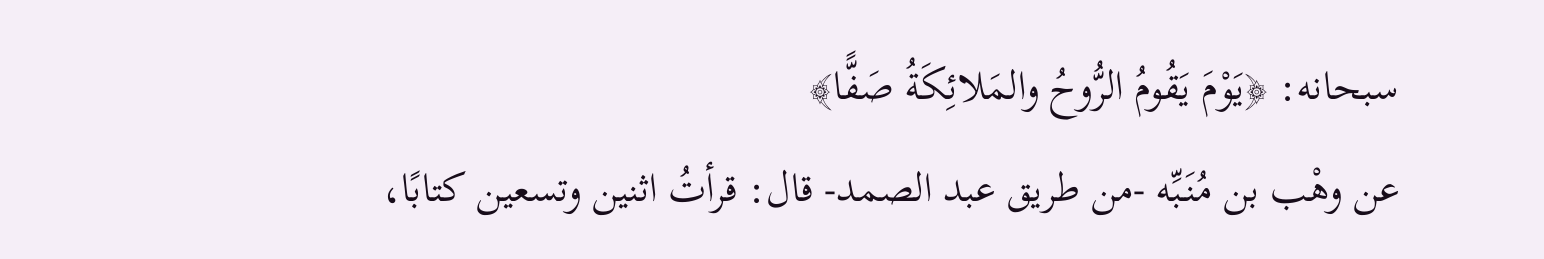سبحانه: ﴿يَوْمَ يَقُومُ الرُّوحُ والمَلائِكَةُ صَفًّا﴾
عن وهْب بن مُنَبِّه -من طريق عبد الصمد- قال: قرأتُ اثنين وتسعين كتابًا،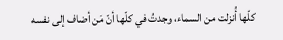كلّها أُنزلت من السماء، وجدتُ في كلّها أنّ مَن أضاف إلى نفسه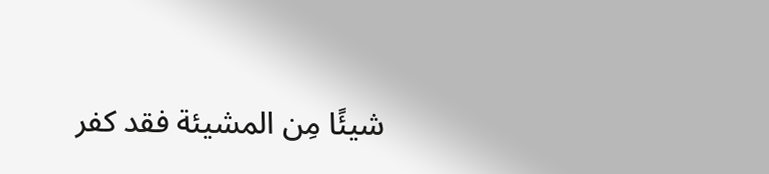شيئًا مِن المشيئة فقد كفر